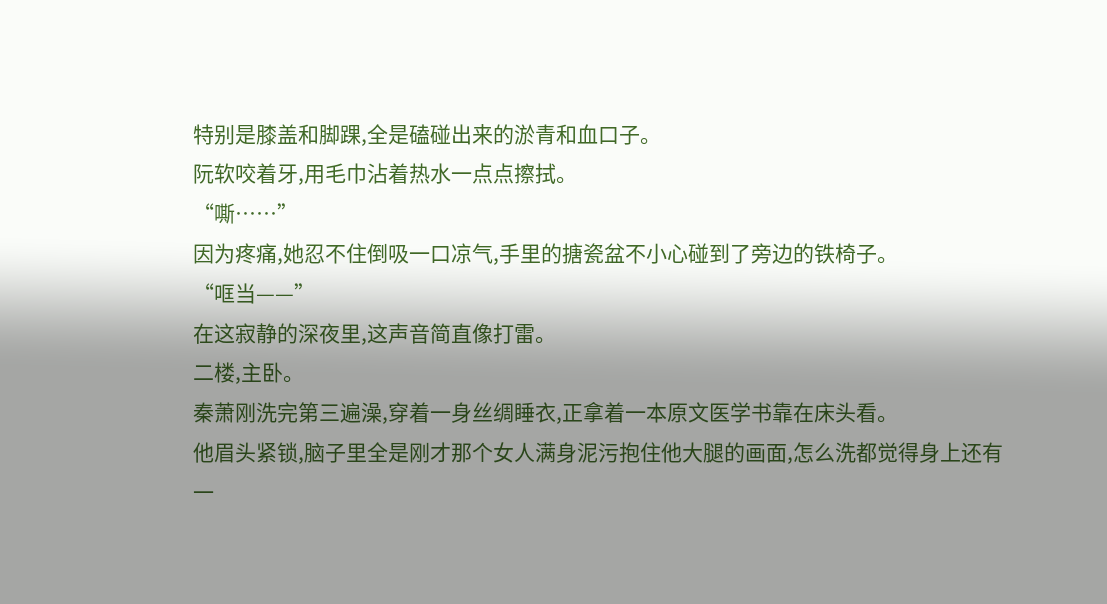特别是膝盖和脚踝,全是磕碰出来的淤青和血口子。
阮软咬着牙,用毛巾沾着热水一点点擦拭。
“嘶……”
因为疼痛,她忍不住倒吸一口凉气,手里的搪瓷盆不小心碰到了旁边的铁椅子。
“哐当——”
在这寂静的深夜里,这声音简直像打雷。
二楼,主卧。
秦萧刚洗完第三遍澡,穿着一身丝绸睡衣,正拿着一本原文医学书靠在床头看。
他眉头紧锁,脑子里全是刚才那个女人满身泥污抱住他大腿的画面,怎么洗都觉得身上还有一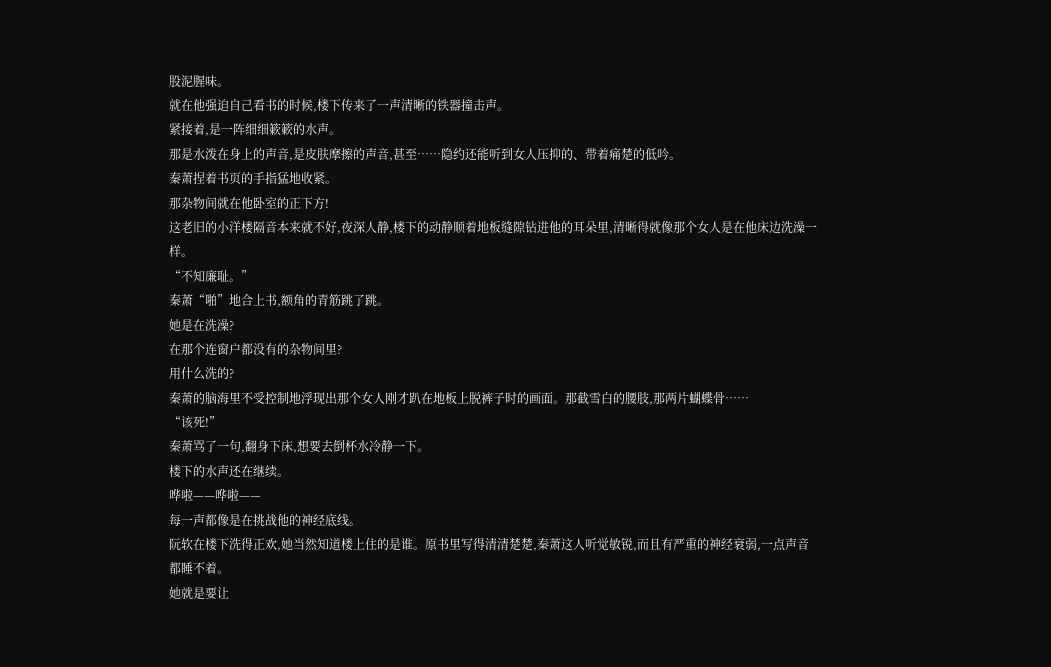股泥腥味。
就在他强迫自己看书的时候,楼下传来了一声清晰的铁器撞击声。
紧接着,是一阵细细簌簌的水声。
那是水泼在身上的声音,是皮肤摩擦的声音,甚至……隐约还能听到女人压抑的、带着痛楚的低吟。
秦萧捏着书页的手指猛地收紧。
那杂物间就在他卧室的正下方!
这老旧的小洋楼隔音本来就不好,夜深人静,楼下的动静顺着地板缝隙钻进他的耳朵里,清晰得就像那个女人是在他床边洗澡一样。
“不知廉耻。”
秦萧“啪”地合上书,额角的青筋跳了跳。
她是在洗澡?
在那个连窗户都没有的杂物间里?
用什么洗的?
秦萧的脑海里不受控制地浮现出那个女人刚才趴在地板上脱裤子时的画面。那截雪白的腰肢,那两片蝴蝶骨……
“该死!”
秦萧骂了一句,翻身下床,想要去倒杯水冷静一下。
楼下的水声还在继续。
哗啦——哗啦——
每一声都像是在挑战他的神经底线。
阮软在楼下洗得正欢,她当然知道楼上住的是谁。原书里写得清清楚楚,秦萧这人听觉敏锐,而且有严重的神经衰弱,一点声音都睡不着。
她就是要让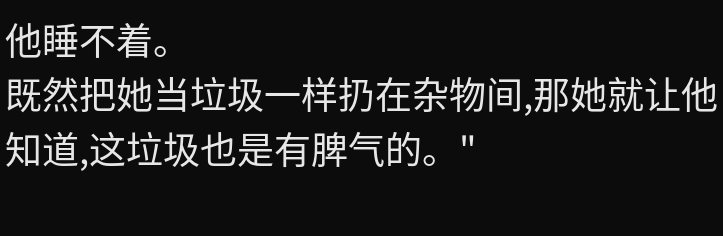他睡不着。
既然把她当垃圾一样扔在杂物间,那她就让他知道,这垃圾也是有脾气的。"